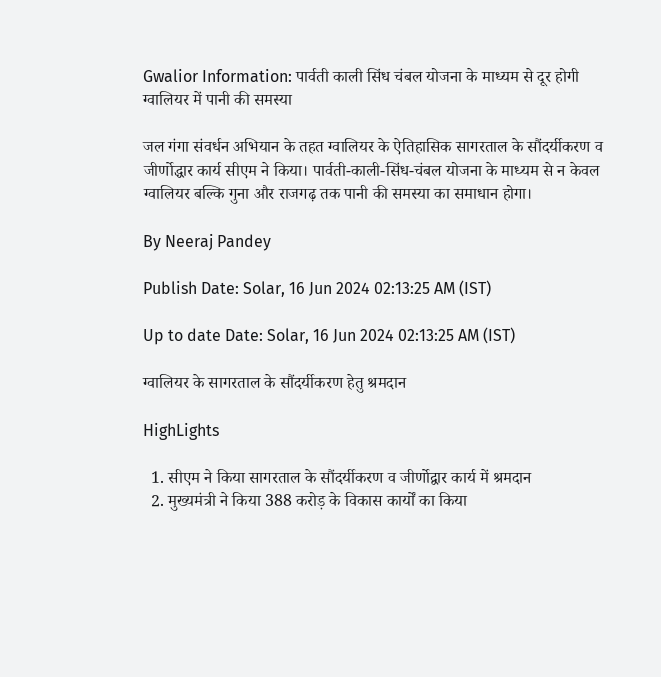Gwalior Information: पार्वती काली सिंध चंबल योजना के माध्यम से दूर होगी ग्वालियर में पानी की समस्या

जल गंगा संवर्धन अभियान के तहत ग्वालियर के ऐतिहासिक सागरताल के सौंदर्यीकरण व जीर्णोद्धार कार्य सीएम ने किया। पार्वती-काली-सिंध-चंबल योजना के माध्यम से न केवल ग्वालियर बल्कि गुना और राजगढ़ तक पानी की समस्या का समाधान होगा।

By Neeraj Pandey

Publish Date: Solar, 16 Jun 2024 02:13:25 AM (IST)

Up to date Date: Solar, 16 Jun 2024 02:13:25 AM (IST)

ग्वालियर के सागरताल के सौंदर्यीकरण हेतु श्रमदान

HighLights

  1. सीएम ने किया सागरताल के सौंदर्यीकरण व जीर्णोद्वार कार्य में श्रमदान
  2. मुख्यमंत्री ने किया 388 करोड़ के विकास कार्यों का किया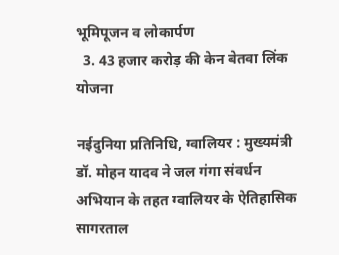भूमिपूजन व लोकार्पण
  3. 43 हजार करोड़ की केन बेतवा लिंक योजना

नईदुनिया प्रतिनिधि, ग्वालियर : मुख्यमंत्री डॉ. मोहन यादव ने जल गंगा संवर्धन अभियान के तहत ग्वालियर के ऐतिहासिक सागरताल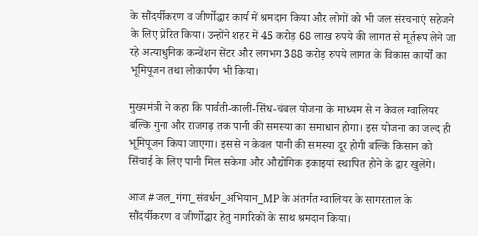के सौंदर्यीकरण व जीर्णोद्धार कार्य में श्रमदान किया और लोगों को भी जल संरचनाएं सहेजने के लिए प्रेरित किया। उन्होंने शहर में 45 करोड़ 68 लाख रुपये की लागत से मूर्तरूप लेने जा रहे अत्याधुनिक कन्वेंशन सेंटर और लगभग 388 करोड़ रुपये लागत के विकास कार्यों का भूमिपूजन तथा लोकार्पण भी किया।

मुख्यमंत्री ने कहा कि पार्वती-काली-सिंध-चंबल योजना के माध्यम से न केवल ग्वालियर बल्कि गुना और राजगढ़ तक पानी की समस्या का समाधान होगा। इस योजना का जल्द ही भूमिपूजन किया जाएगा। इससे न केवल पानी की समस्या दूर होगी बल्कि किसान को सिंचाई के लिए पानी मिल सकेगा और औद्योगिक इकाइयां स्थापित होने के द्वार खुलेंगे।

आज #जल_गंगा_संवर्धन_अभियान_MP के अंतर्गत ग्वालियर के सागरताल के सौंदर्यीकरण व जीर्णोद्धार हेतु नागरिकों के साथ श्रमदान किया।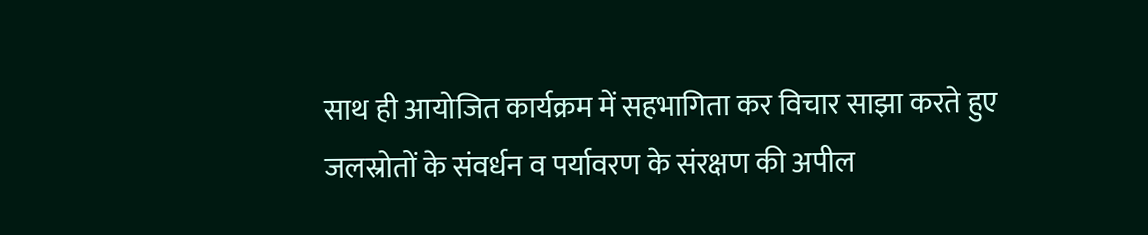साथ ही आयोजित कार्यक्रम में सहभागिता कर विचार साझा करते हुए जलस्रोतों के संवर्धन व पर्यावरण के संरक्षण की अपील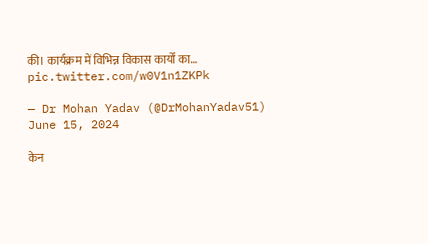की। कार्यक्रम में विभिन्न विकास कार्यों का… pic.twitter.com/w0V1n1ZKPk

— Dr Mohan Yadav (@DrMohanYadav51) June 15, 2024

केन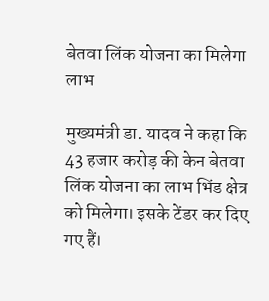बेतवा लिंक योजना का मिलेगा लाभ

मुख्यमंत्री डा. यादव ने कहा कि 43 हजार करोड़ की केन बेतवा लिंक योजना का लाभ भिंड क्षेत्र को मिलेगा। इसके टेंडर कर दिए गए हैं।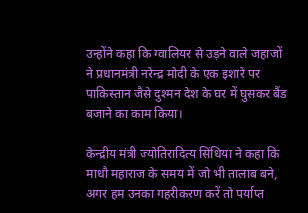उन्होंने कहा कि ग्वालियर से उड़ने वाले जहाजों ने प्रधानमंत्री नरेन्द्र मोदी के एक इशारे पर पाकिस्तान जैसे दुश्मन देश के घर में घुसकर बैंड बजाने का काम किया।

केन्द्रीय मंत्री ज्योतिरादित्य सिंधिया ने कहा कि माधौ महाराज के समय में जो भी तालाब बने, अगर हम उनका गहरीकरण करें तो पर्याप्त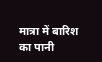मात्रा में बारिश का पानी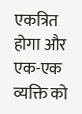एकत्रित होगा और एक-एक व्यक्ति को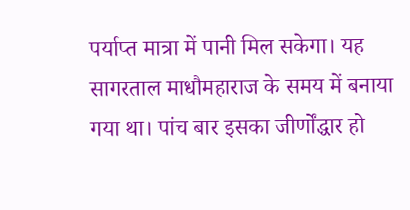पर्याप्त मात्रा में पानी मिल सकेगा। यह सागरताल माधौमहाराज के समय में बनाया गया था। पांच बार इसका जीर्णोंद्धार हो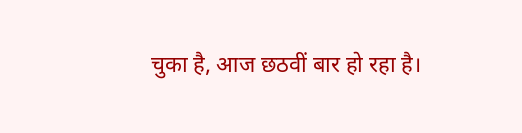चुका है, आज छठवीं बार हो रहा है।